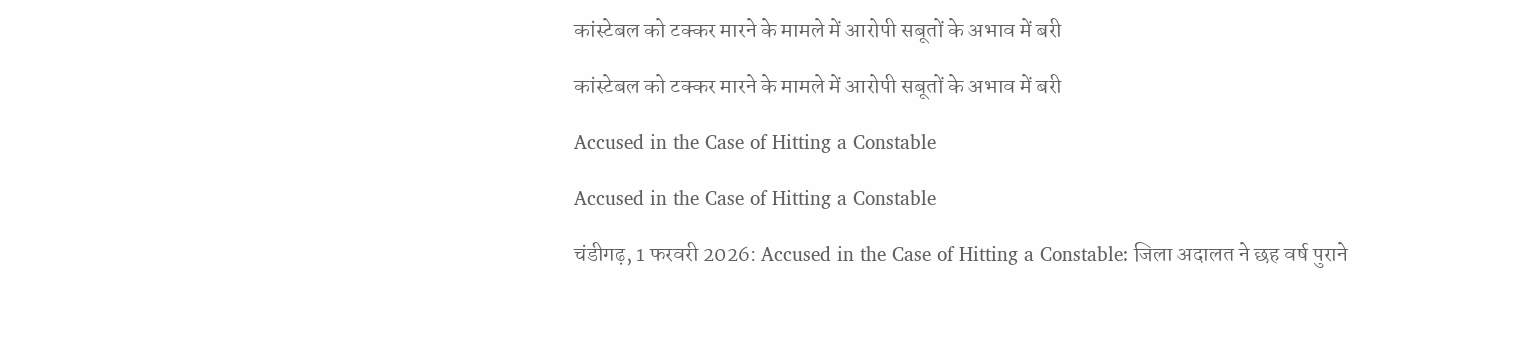कांस्टेबल को टक्कर मारने के मामले में आरोपी सबूतों के अभाव में बरी

कांस्टेबल को टक्कर मारने के मामले में आरोपी सबूतों के अभाव में बरी

Accused in the Case of Hitting a Constable

Accused in the Case of Hitting a Constable

चंडीगढ़, 1 फरवरी 2026: Accused in the Case of Hitting a Constable: जिला अदालत ने छह वर्ष पुराने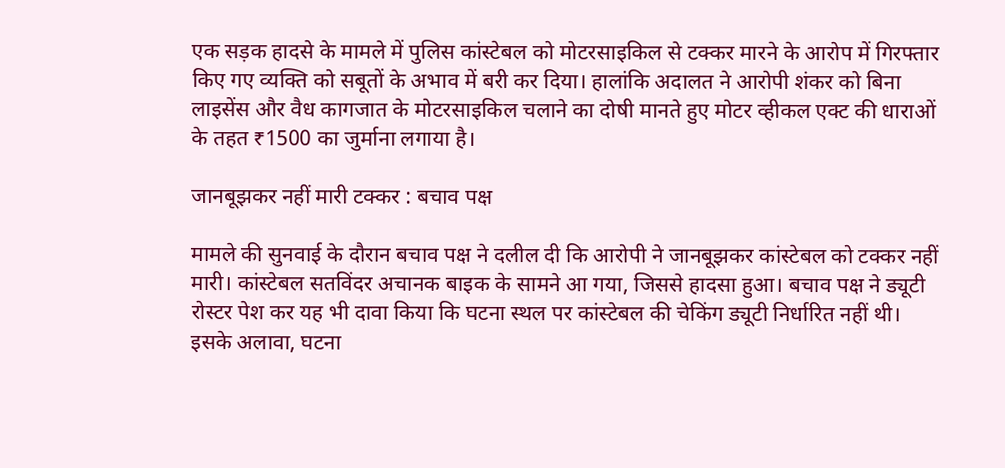एक सड़क हादसे के मामले में पुलिस कांस्टेबल को मोटरसाइकिल से टक्कर मारने के आरोप में गिरफ्तार किए गए व्यक्ति को सबूतों के अभाव में बरी कर दिया। हालांकि अदालत ने आरोपी शंकर को बिना लाइसेंस और वैध कागजात के मोटरसाइकिल चलाने का दोषी मानते हुए मोटर व्हीकल एक्ट की धाराओं के तहत ₹1500 का जुर्माना लगाया है।

जानबूझकर नहीं मारी टक्कर : बचाव पक्ष

मामले की सुनवाई के दौरान बचाव पक्ष ने दलील दी कि आरोपी ने जानबूझकर कांस्टेबल को टक्कर नहीं मारी। कांस्टेबल सतविंदर अचानक बाइक के सामने आ गया, जिससे हादसा हुआ। बचाव पक्ष ने ड्यूटी रोस्टर पेश कर यह भी दावा किया कि घटना स्थल पर कांस्टेबल की चेकिंग ड्यूटी निर्धारित नहीं थी।
इसके अलावा, घटना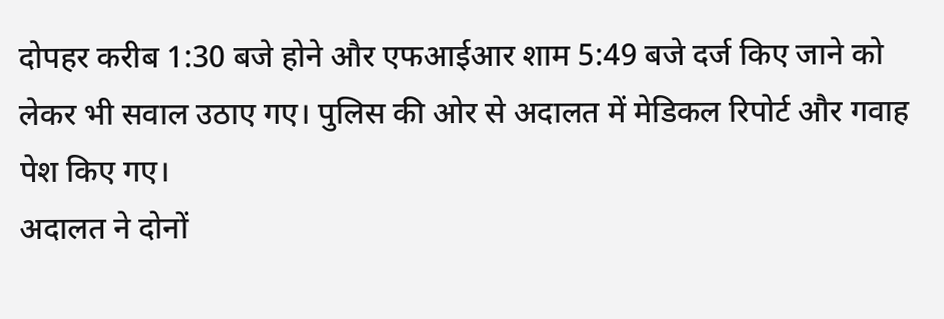दोपहर करीब 1:30 बजे होने और एफआईआर शाम 5:49 बजे दर्ज किए जाने को लेकर भी सवाल उठाए गए। पुलिस की ओर से अदालत में मेडिकल रिपोर्ट और गवाह पेश किए गए।
अदालत ने दोनों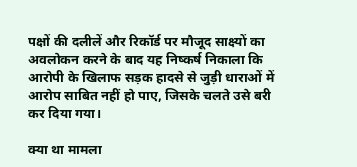पक्षों की दलीलें और रिकॉर्ड पर मौजूद साक्ष्यों का अवलोकन करने के बाद यह निष्कर्ष निकाला कि आरोपी के खिलाफ सड़क हादसे से जुड़ी धाराओं में आरोप साबित नहीं हो पाए, जिसके चलते उसे बरी कर दिया गया।

क्या था मामला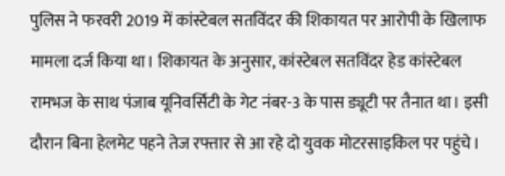पुलिस ने फरवरी 2019 में कांस्टेबल सतविंदर की शिकायत पर आरोपी के खिलाफ मामला दर्ज किया था। शिकायत के अनुसार, कांस्टेबल सतविंदर हेड कांस्टेबल रामभज के साथ पंजाब यूनिवर्सिटी के गेट नंबर-3 के पास ड्यूटी पर तैनात था। इसी दौरान बिना हेलमेट पहने तेज रफ्तार से आ रहे दो युवक मोटरसाइकिल पर पहुंचे।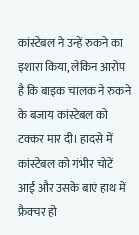कांस्टेबल ने उन्हें रुकने का इशारा किया, लेकिन आरोप है कि बाइक चालक ने रुकने के बजाय कांस्टेबल को टक्कर मार दी। हादसे में कांस्टेबल को गंभीर चोटें आईं और उसके बाएं हाथ में फ्रैक्चर हो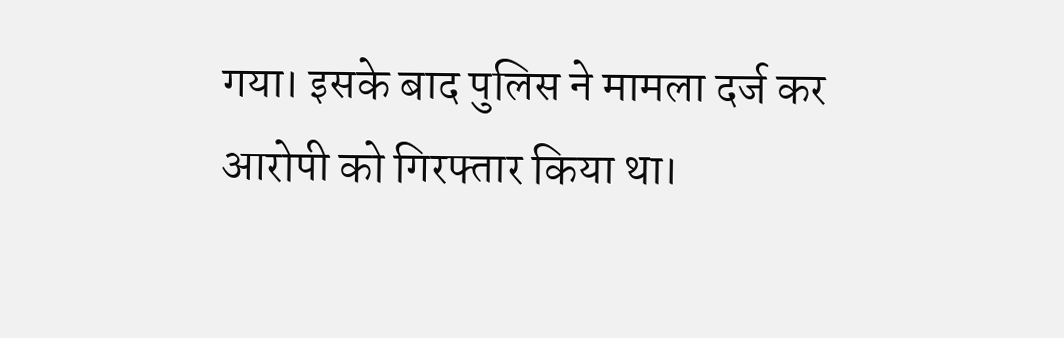गया। इसके बाद पुलिस ने मामला दर्ज कर आरोपी को गिरफ्तार किया था।